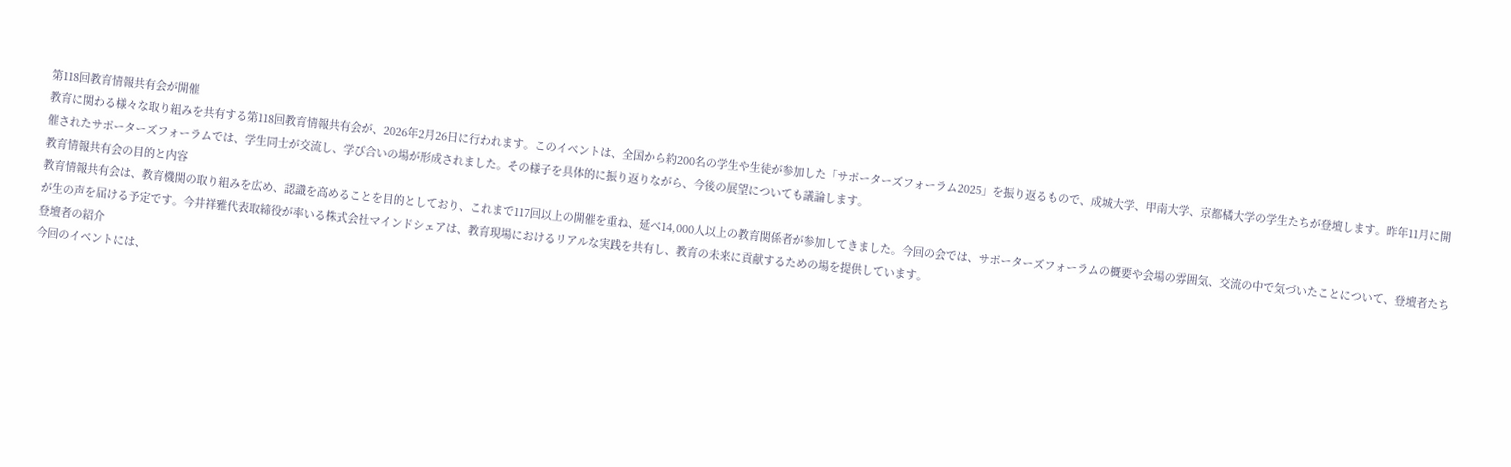第118回教育情報共有会が開催
教育に関わる様々な取り組みを共有する第118回教育情報共有会が、2026年2月26日に行われます。このイベントは、全国から約200名の学生や生徒が参加した「サポーターズフォーラム2025」を振り返るもので、成城大学、甲南大学、京都橘大学の学生たちが登壇します。昨年11月に開催されたサポーターズフォーラムでは、学生同士が交流し、学び合いの場が形成されました。その様子を具体的に振り返りながら、今後の展望についても議論します。
教育情報共有会の目的と内容
教育情報共有会は、教育機関の取り組みを広め、認識を高めることを目的としており、これまで117回以上の開催を重ね、延べ14,000人以上の教育関係者が参加してきました。今回の会では、サポーターズフォーラムの概要や会場の雰囲気、交流の中で気づいたことについて、登壇者たちが生の声を届ける予定です。今井祥雅代表取締役が率いる株式会社マインドシェアは、教育現場におけるリアルな実践を共有し、教育の未来に貢献するための場を提供しています。
登壇者の紹介
今回のイベントには、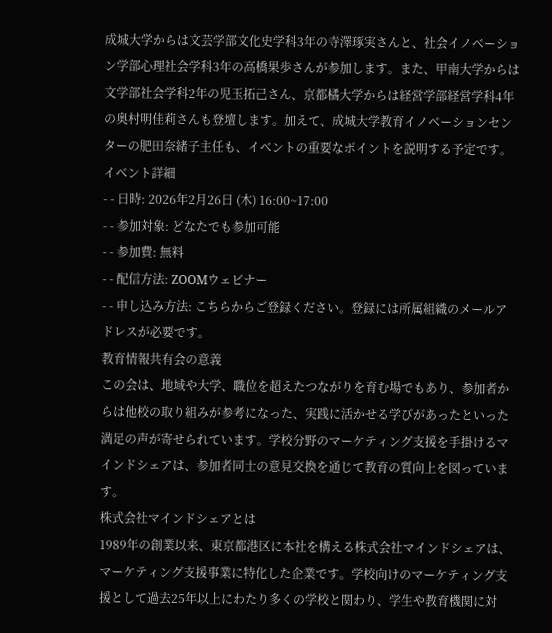成城大学からは文芸学部文化史学科3年の寺澤琢実さんと、社会イノベーション学部心理社会学科3年の高橋果歩さんが参加します。また、甲南大学からは文学部社会学科2年の児玉拓己さん、京都橘大学からは経営学部経営学科4年の奥村明佳莉さんも登壇します。加えて、成城大学教育イノベーションセンターの肥田奈緒子主任も、イベントの重要なポイントを説明する予定です。
イベント詳細
- - 日時: 2026年2月26日 (木) 16:00~17:00
- - 参加対象: どなたでも参加可能
- - 参加費: 無料
- - 配信方法: ZOOMウェビナー
- - 申し込み方法: こちらからご登録ください。登録には所属組織のメールアドレスが必要です。
教育情報共有会の意義
この会は、地域や大学、職位を超えたつながりを育む場でもあり、参加者からは他校の取り組みが参考になった、実践に活かせる学びがあったといった満足の声が寄せられています。学校分野のマーケティング支援を手掛けるマインドシェアは、参加者同士の意見交換を通じて教育の質向上を図っています。
株式会社マインドシェアとは
1989年の創業以来、東京都港区に本社を構える株式会社マインドシェアは、マーケティング支援事業に特化した企業です。学校向けのマーケティング支援として過去25年以上にわたり多くの学校と関わり、学生や教育機関に対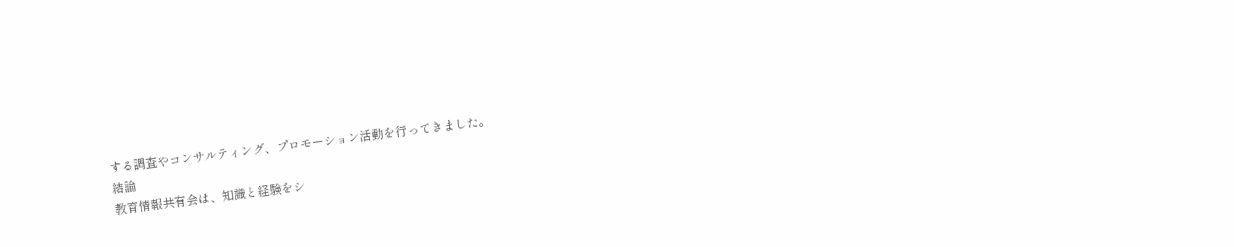する調査やコンサルティング、プロモーション活動を行ってきました。
結論
教育情報共有会は、知識と経験をシ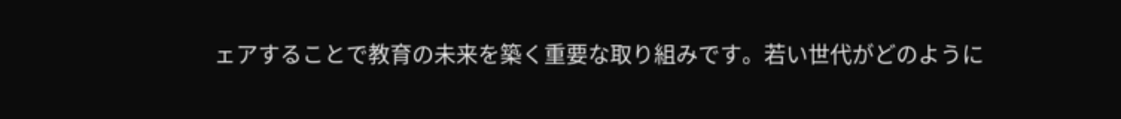ェアすることで教育の未来を築く重要な取り組みです。若い世代がどのように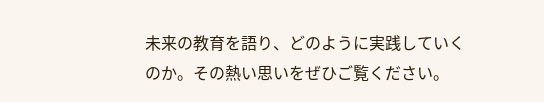未来の教育を語り、どのように実践していくのか。その熱い思いをぜひご覧ください。